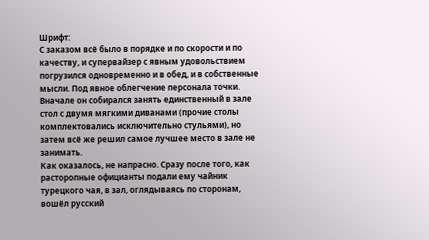Шрифт:
С заказом всё было в порядке и по скорости и по качеству, и супервайзер с явным удовольствием погрузился одновременно и в обед, и в собственные мысли. Под явное облегчение персонала точки.
Вначале он собирался занять единственный в зале стол с двумя мягкими диванами (прочие столы комплектовались исключительно стульями), но затем всё же решил самое лучшее место в зале не занимать.
Как оказалось, не напрасно. Сразу после того, как расторопные официанты подали ему чайник турецкого чая, в зал, оглядываясь по сторонам, вошёл русский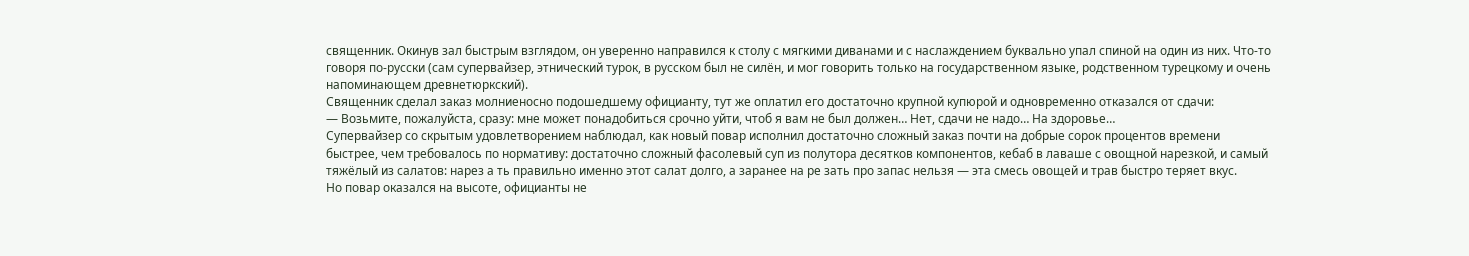священник. Окинув зал быстрым взглядом, он уверенно направился к столу с мягкими диванами и с наслаждением буквально упал спиной на один из них. Что-то говоря по-русски (сам супервайзер, этнический турок, в русском был не силён, и мог говорить только на государственном языке, родственном турецкому и очень напоминающем древнетюркский).
Священник сделал заказ молниеносно подошедшему официанту, тут же оплатил его достаточно крупной купюрой и одновременно отказался от сдачи:
— Возьмите, пожалуйста, сразу: мне может понадобиться срочно уйти, чтоб я вам не был должен… Нет, сдачи не надо… На здоровье…
Супервайзер со скрытым удовлетворением наблюдал, как новый повар исполнил достаточно сложный заказ почти на добрые сорок процентов времени быстрее, чем требовалось по нормативу: достаточно сложный фасолевый суп из полутора десятков компонентов, кебаб в лаваше с овощной нарезкой, и самый тяжёлый из салатов: нарез а ть правильно именно этот салат долго, а заранее на ре зать про запас нельзя — эта смесь овощей и трав быстро теряет вкус.
Но повар оказался на высоте, официанты не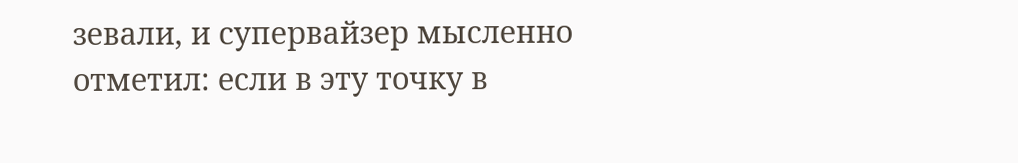зевали, и супервайзер мысленно отметил: если в эту точку в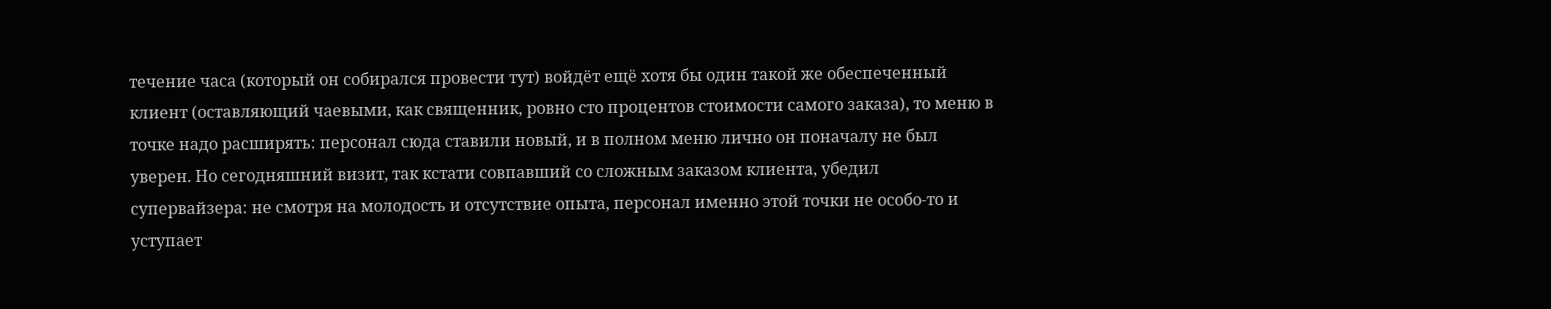течение часа (который он собирался провести тут) войдёт ещё хотя бы один такой же обеспеченный клиент (оставляющий чаевыми, как священник, ровно сто процентов стоимости самого заказа), то меню в точке надо расширять: персонал сюда ставили новый, и в полном меню лично он поначалу не был уверен. Но сегодняшний визит, так кстати совпавший со сложным заказом клиента, убедил супервайзера: не смотря на молодость и отсутствие опыта, персонал именно этой точки не особо-то и уступает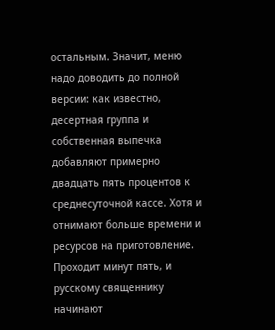остальным. Значит, меню надо доводить до полной версии: как известно, десертная группа и собственная выпечка добавляют примерно двадцать пять процентов к среднесуточной кассе. Хотя и отнимают больше времени и ресурсов на приготовление.
Проходит минут пять, и русскому священнику начинают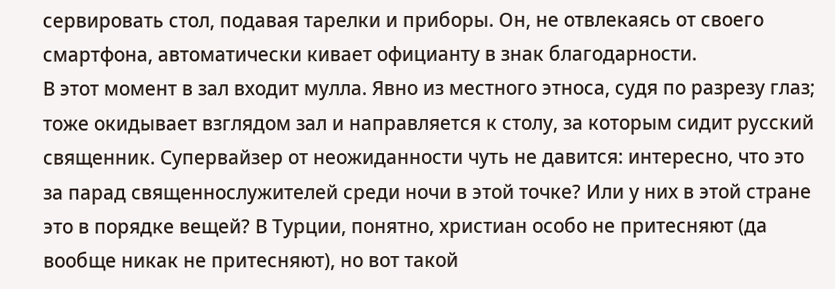сервировать стол, подавая тарелки и приборы. Он, не отвлекаясь от своего смартфона, автоматически кивает официанту в знак благодарности.
В этот момент в зал входит мулла. Явно из местного этноса, судя по разрезу глаз; тоже окидывает взглядом зал и направляется к столу, за которым сидит русский священник. Супервайзер от неожиданности чуть не давится: интересно, что это за парад священнослужителей среди ночи в этой точке? Или у них в этой стране это в порядке вещей? В Турции, понятно, христиан особо не притесняют (да вообще никак не притесняют), но вот такой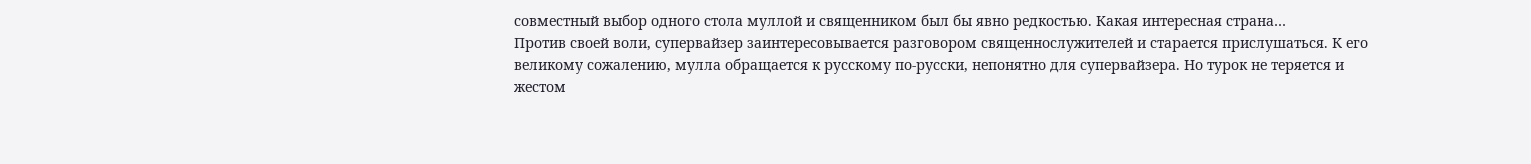совместный выбор одного стола муллой и священником был бы явно редкостью. Какая интересная страна…
Против своей воли, супервайзер заинтересовывается разговором священнослужителей и старается прислушаться. К его великому сожалению, мулла обращается к русскому по-русски, непонятно для супервайзера. Но турок не теряется и жестом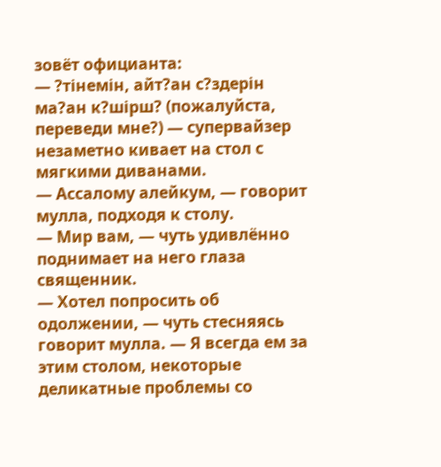зовёт официанта:
— ?тінемін, айт?ан с?здерiн ма?ан к?шiрш? (пожалуйста, переведи мне?) — супервайзер незаметно кивает на стол с мягкими диванами.
— Ассалому алейкум, — говорит мулла, подходя к столу.
— Мир вам, — чуть удивлённо поднимает на него глаза священник.
— Хотел попросить об одолжении, — чуть стесняясь говорит мулла. — Я всегда ем за этим столом, некоторые деликатные проблемы со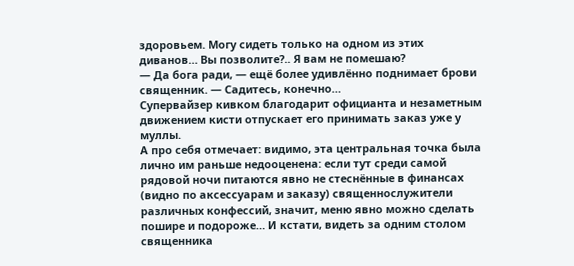здоровьем. Могу сидеть только на одном из этих диванов… Вы позволите?.. Я вам не помешаю?
— Да бога ради, — ещё более удивлённо поднимает брови священник. — Садитесь, конечно…
Супервайзер кивком благодарит официанта и незаметным движением кисти отпускает его принимать заказ уже у муллы.
А про себя отмечает: видимо, эта центральная точка была лично им раньше недооценена: если тут среди самой рядовой ночи питаются явно не стеснённые в финансах (видно по аксессуарам и заказу) священнослужители различных конфессий, значит, меню явно можно сделать пошире и подороже… И кстати, видеть за одним столом священника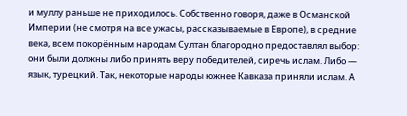и муллу раньше не приходилось. Собственно говоря, даже в Османской Империи (не смотря на все ужасы, рассказываемые в Европе), в средние века, всем покорённым народам Султан благородно предоставлял выбор: они были должны либо принять веру победителей, сиречь ислам. Либо — язык, турецкий. Так, некоторые народы южнее Кавказа приняли ислам. А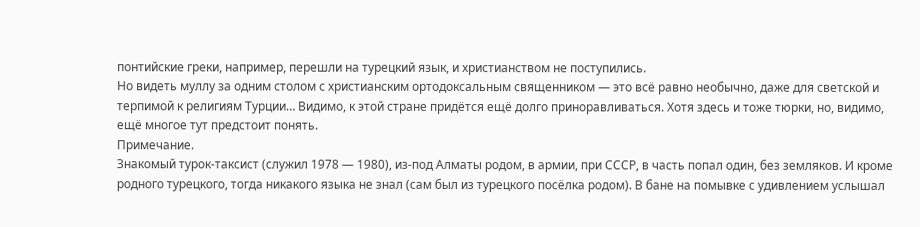понтийские греки, например, перешли на турецкий язык, и христианством не поступились.
Но видеть муллу за одним столом с христианским ортодоксальным священником — это всё равно необычно, даже для светской и терпимой к религиям Турции… Видимо, к этой стране придётся ещё долго приноравливаться. Хотя здесь и тоже тюрки, но, видимо, ещё многое тут предстоит понять.
Примечание.
Знакомый турок-таксист (служил 1978 — 1980), из-под Алматы родом, в армии, при СССР, в часть попал один, без земляков. И кроме родного турецкого, тогда никакого языка не знал (сам был из турецкого посёлка родом). В бане на помывке с удивлением услышал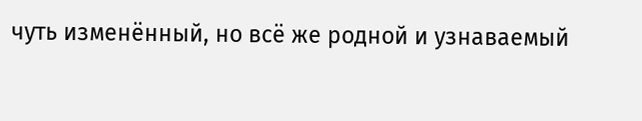чуть изменённый, но всё же родной и узнаваемый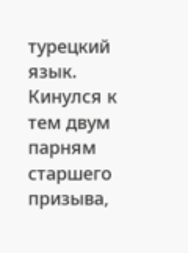турецкий язык. Кинулся к тем двум парням старшего призыва,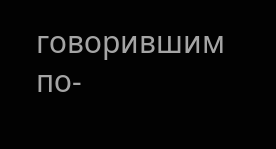говорившим по-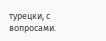турецки, с вопросами.